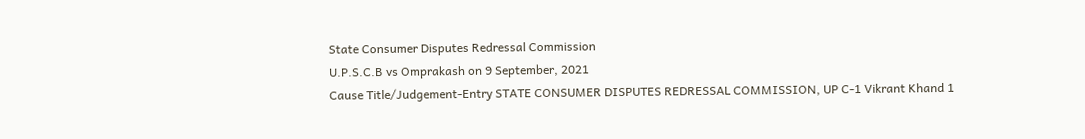State Consumer Disputes Redressal Commission
U.P.S.C.B vs Omprakash on 9 September, 2021
Cause Title/Judgement-Entry STATE CONSUMER DISPUTES REDRESSAL COMMISSION, UP C-1 Vikrant Khand 1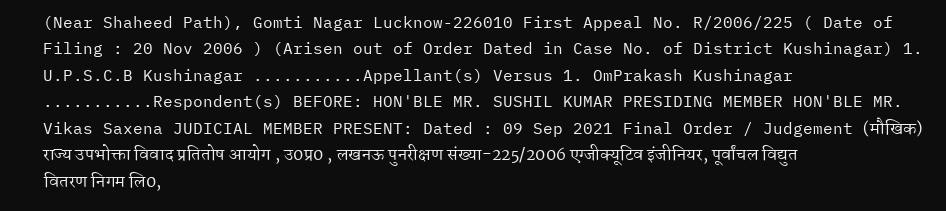(Near Shaheed Path), Gomti Nagar Lucknow-226010 First Appeal No. R/2006/225 ( Date of Filing : 20 Nov 2006 ) (Arisen out of Order Dated in Case No. of District Kushinagar) 1. U.P.S.C.B Kushinagar ...........Appellant(s) Versus 1. OmPrakash Kushinagar ...........Respondent(s) BEFORE: HON'BLE MR. SUSHIL KUMAR PRESIDING MEMBER HON'BLE MR. Vikas Saxena JUDICIAL MEMBER PRESENT: Dated : 09 Sep 2021 Final Order / Judgement (मौखिक) राज्य उपभोक्ता विवाद प्रतितोष आयोग , उ0प्र0 , लखनऊ पुनरीक्षण संख्या-225/2006 एग्जीक्यूटिव इंजीनियर, पूर्वांचल विद्युत वितरण निगम लि0,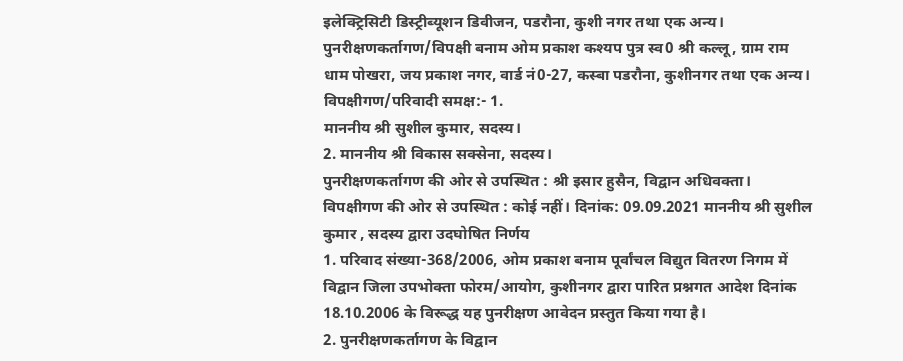इलेक्ट्रिसिटी डिस्ट्रीब्यूशन डिवीजन, पडरौना, कुशी नगर तथा एक अन्य। पुनरीक्षणकर्तागण/विपक्षी बनाम ओम प्रकाश कश्यप पुत्र स्व0 श्री कल्लू, ग्राम राम धाम पोखरा, जय प्रकाश नगर, वार्ड नं0-27, कस्बा पडरौना, कुशीनगर तथा एक अन्य। विपक्षीगण/परिवादी समक्ष:- 1.
माननीय श्री सुशील कुमार, सदस्य।
2. माननीय श्री विकास सक्सेना, सदस्य।
पुनरीक्षणकर्तागण की ओर से उपस्थित : श्री इसार हुसैन, विद्वान अधिवक्ता।
विपक्षीगण की ओर से उपस्थित : कोई नहीं। दिनांक: 09.09.2021 माननीय श्री सुशील कुमार , सदस्य द्वारा उदघोषित निर्णय
1. परिवाद संख्या-368/2006, ओम प्रकाश बनाम पूर्वांचल विद्युत वितरण निगम में विद्वान जिला उपभोक्ता फोरम/आयोग, कुशीनगर द्वारा पारित प्रश्नगत आदेश दिनांक 18.10.2006 के विरूद्ध यह पुनरीक्षण आवेदन प्रस्तुत किया गया है।
2. पुनरीक्षणकर्तागण के विद्वान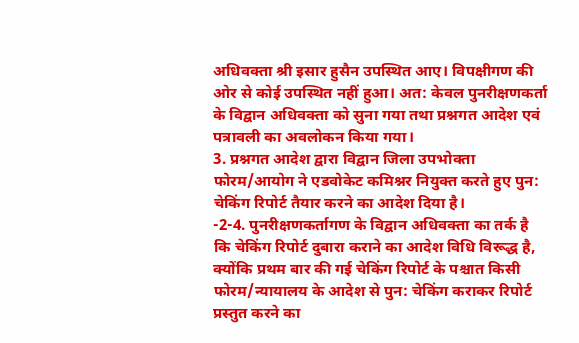अधिवक्ता श्री इसार हुसैन उपस्थित आए। विपक्षीगण की ओर से कोई उपस्थित नहीं हुआ। अत: केवल पुनरीक्षणकर्ता के विद्वान अधिवक्ता को सुना गया तथा प्रश्नगत आदेश एवं पत्रावली का अवलोकन किया गया।
3. प्रश्नगत आदेश द्वारा विद्वान जिला उपभोक्ता फोरम/आयोग ने एडवोकेट कमिश्नर नियुक्त करते हुए पुन: चेकिंग रिपोर्ट तैयार करने का आदेश दिया है।
-2-4. पुनरीक्षणकर्तागण के विद्वान अधिवक्ता का तर्क है कि चेकिंग रिपोर्ट दुबारा कराने का आदेश विधि विरूद्ध है, क्योंकि प्रथम बार की गई चेकिंग रिपोर्ट के पश्चात किसी फोरम/न्यायालय के आदेश से पुन: चेकिंग कराकर रिपोर्ट प्रस्तुत करने का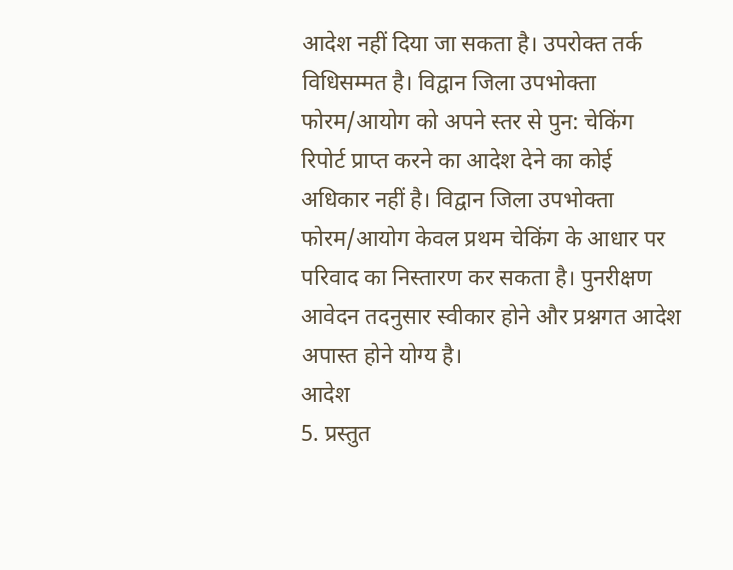आदेश नहीं दिया जा सकता है। उपरोक्त तर्क विधिसम्मत है। विद्वान जिला उपभोक्ता फोरम/आयोग को अपने स्तर से पुन: चेकिंग रिपोर्ट प्राप्त करने का आदेश देने का कोई अधिकार नहीं है। विद्वान जिला उपभोक्ता फोरम/आयोग केवल प्रथम चेकिंग के आधार पर परिवाद का निस्तारण कर सकता है। पुनरीक्षण आवेदन तदनुसार स्वीकार होने और प्रश्नगत आदेश अपास्त होने योग्य है।
आदेश
5. प्रस्तुत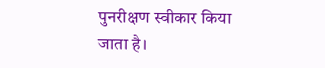पुनरीक्षण स्वीकार किया जाता है।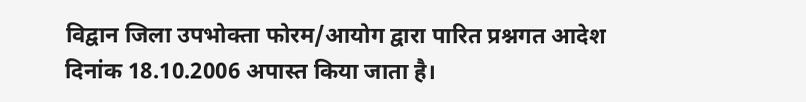विद्वान जिला उपभोक्ता फोरम/आयोग द्वारा पारित प्रश्नगत आदेश दिनांक 18.10.2006 अपास्त किया जाता है।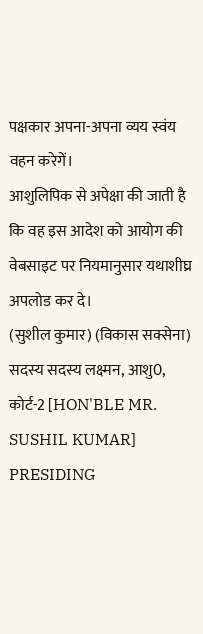पक्षकार अपना-अपना व्यय स्वंय वहन करेगें।
आशुलिपिक से अपेक्षा की जाती है कि वह इस आदेश को आयोग की वेबसाइट पर नियमानुसार यथाशीघ्र अपलोड कर दे।
(सुशील कुमार) (विकास सक्सेना) सदस्य सदस्य लक्ष्मन, आशु0, कोर्ट-2 [HON'BLE MR. SUSHIL KUMAR] PRESIDING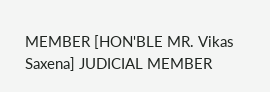MEMBER [HON'BLE MR. Vikas Saxena] JUDICIAL MEMBER